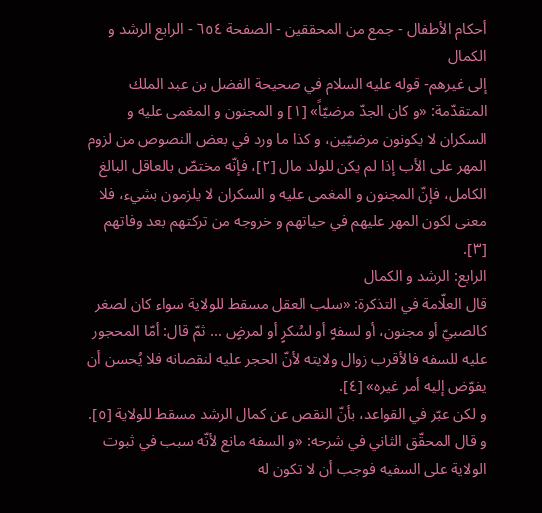أحكام الأطفال - جمع من المحققين - الصفحة ٦٥٤ - الرابع الرشد و الكمال
إلى غيرهم- قوله عليه السلام في صحيحة الفضل بن عبد الملك المتقدّمة: «و كان الجدّ مرضيّاً» [١] و المجنون و المغمى عليه و السكران لا يكونون مرضيّين، و كذا ما ورد في بعض النصوص من لزوم المهر على الأب إذا لم يكن للولد مال [٢]، فإنّه مختصّ بالعاقل البالغ الكامل، فإنّ المجنون و المغمى عليه و السكران لا يلزمون بشيء، فلا معنى لكون المهر عليهم في حياتهم و خروجه من تركتهم بعد وفاتهم [٣].
الرابع: الرشد و الكمال
قال العلّامة في التذكرة: «سلب العقل مسقط للولاية سواء كان لصغر كالصبيّ أو مجنون، أو لسفهٍ أو لسُكرٍ أو لمرضٍ ... ثمّ قال: أمّا المحجور عليه للسفه فالأقرب زوال ولايته لأنّ الحجر عليه لنقصانه فلا يُحسن أن يفوّض إليه أمر غيره» [٤].
و لكن عبّر في القواعد، بأنّ النقص عن كمال الرشد مسقط للولاية [٥].
و قال المحقّق الثاني في شرحه: «و السفه مانع لأنّه سبب في ثبوت الولاية على السفيه فوجب أن لا تكون له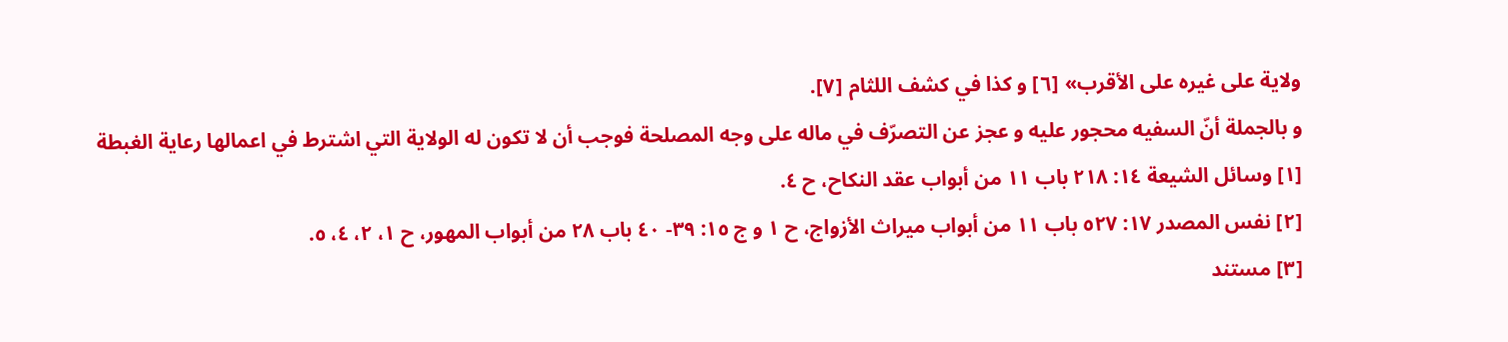ولاية على غيره على الأقرب» [٦] و كذا في كشف اللثام [٧].
و بالجملة أنّ السفيه محجور عليه و عجز عن التصرّف في ماله على وجه المصلحة فوجب أن لا تكون له الولاية التي اشترط في اعمالها رعاية الغبطة
[١] وسائل الشيعة ١٤: ٢١٨ باب ١١ من أبواب عقد النكاح، ح ٤.
[٢] نفس المصدر ١٧: ٥٢٧ باب ١١ من أبواب ميراث الأزواج، ح ١ و ج ١٥: ٣٩- ٤٠ باب ٢٨ من أبواب المهور، ح ١، ٢، ٤، ٥.
[٣] مستند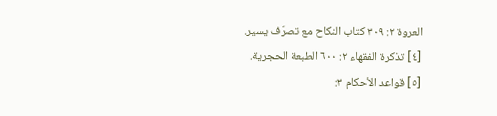العروة ٢: ٣٠٩ كتاب النكاح مع تصرّف يسير.
[٤] تذكرة الفقهاء ٢: ٦٠٠ الطبعة الحجرية.
[٥] قواعد الأحكام ٣: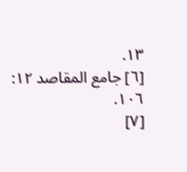١٣.
[٦] جامع المقاصد ١٢: ١٠٦.
[٧]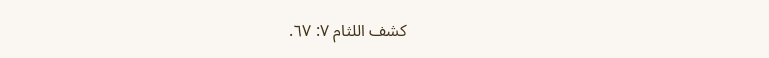كشف اللثام ٧: ٦٧.